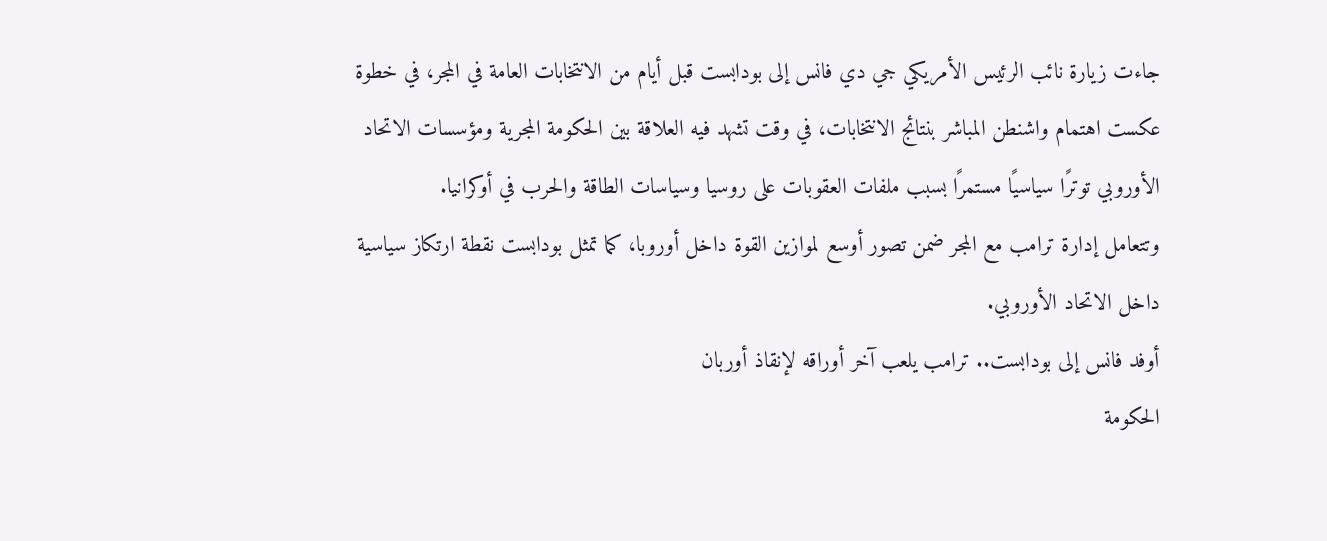جاءت زيارة نائب الرئيس الأمريكي جي دي فانس إلى بودابست قبل أيام من الانتخابات العامة في المجر، في خطوة عكست اهتمام واشنطن المباشر بنتائج الانتخابات، في وقت تشهد فيه العلاقة بين الحكومة المجرية ومؤسسات الاتحاد الأوروبي توترًا سياسيًا مستمرًا بسبب ملفات العقوبات على روسيا وسياسات الطاقة والحرب في أوكرانيا.
وتتعامل إدارة ترامب مع المجر ضمن تصور أوسع لموازين القوة داخل أوروبا، كما تمثل بودابست نقطة ارتكاز سياسية داخل الاتحاد الأوروبي.
أوفد فانس إلى بودابست.. ترامب يلعب آخر أوراقه لإنقاذ أوربان
الحكومة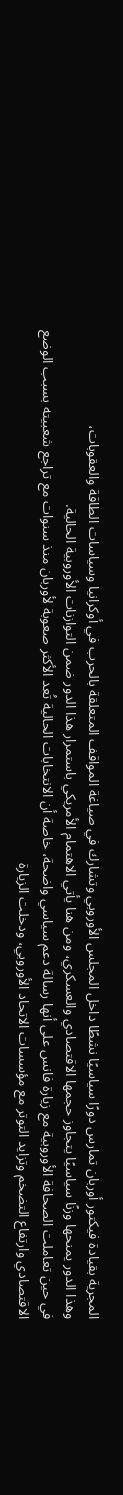المجرية بقيادة فيكتور أوربان تمارس دورًا سياسيًا نشطًا داخل المجلس الأوروبي وتشارك في صياغة المواقف المتعلقة بالحرب في أوكرانيا وسياسات الطاقة والعقوبات،
وهذا الدور يمنحها وزنًا سياسيًا يتجاوز حجمها الاقتصادي والعسكري، ومن هنا يأتي الاهتمام الأمريكي باستمرار هذا الدور ضمن التوازنات الأوروبية الحالية.
في حين تعاملت الصحافة الأوروبية مع زيارة فانس على أنها رسالة دعم سياسي واضحة، خاصة أن الانتخابات الحالية تُعد الأكثر صعوبة لأوربان منذ سنوات مع تراجع شعبيته بسبب الوضع الاقتصادي وارتفاع التضخم وتزايد التوتر مع مؤسسات الاتحاد الأوروبي، ودخلت الزيارة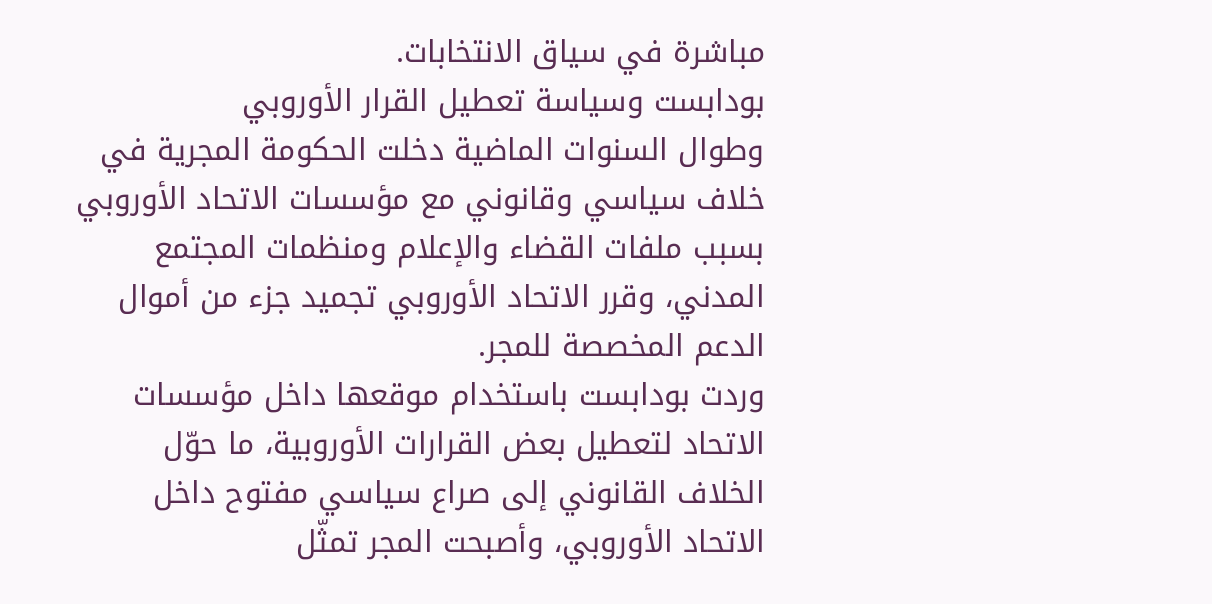مباشرة في سياق الانتخابات.
بودابست وسياسة تعطيل القرار الأوروبي
وطوال السنوات الماضية دخلت الحكومة المجرية في خلاف سياسي وقانوني مع مؤسسات الاتحاد الأوروبي بسبب ملفات القضاء والإعلام ومنظمات المجتمع المدني، وقرر الاتحاد الأوروبي تجميد جزء من أموال الدعم المخصصة للمجر.
وردت بودابست باستخدام موقعها داخل مؤسسات الاتحاد لتعطيل بعض القرارات الأوروبية، ما حوّل الخلاف القانوني إلى صراع سياسي مفتوح داخل الاتحاد الأوروبي، وأصبحت المجر تمثّل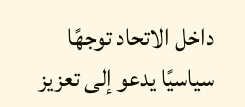داخل الاتحاد توجهًا سياسيًا يدعو إلى تعزيز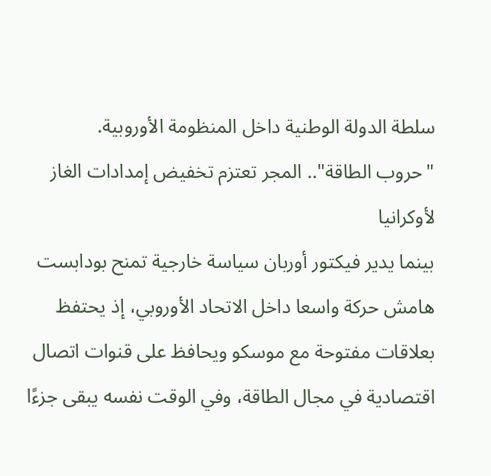سلطة الدولة الوطنية داخل المنظومة الأوروبية.
"حروب الطاقة".. المجر تعتزم تخفيض إمدادات الغاز لأوكرانيا
بينما يدير فيكتور أوربان سياسة خارجية تمنح بودابست هامش حركة واسعا داخل الاتحاد الأوروبي، إذ يحتفظ بعلاقات مفتوحة مع موسكو ويحافظ على قنوات اتصال اقتصادية في مجال الطاقة، وفي الوقت نفسه يبقى جزءًا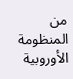من المنظومة الأوروبية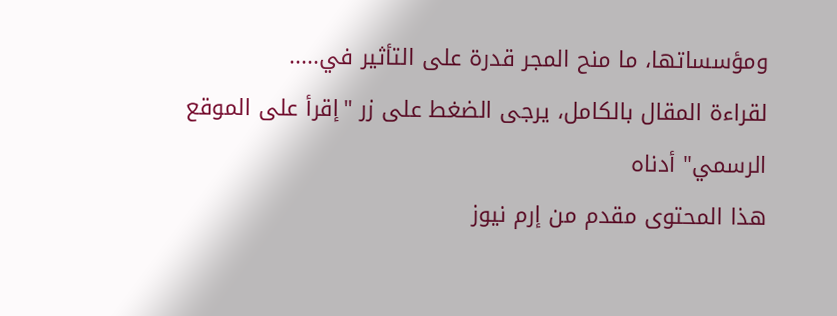ومؤسساتها، ما منح المجر قدرة على التأثير في.....
لقراءة المقال بالكامل، يرجى الضغط على زر "إقرأ على الموقع الرسمي" أدناه
هذا المحتوى مقدم من إرم نيوز